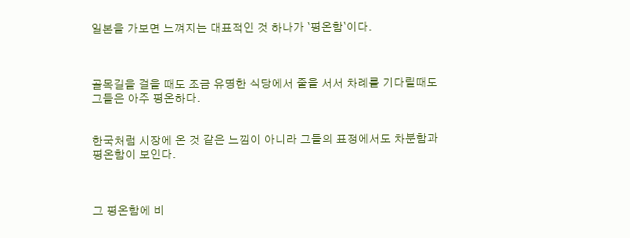일본을 가보면 느껴지는 대표적인 것 하나가 `평온함`이다.



골목길을 걸을 때도 조금 유명한 식당에서 줄을 서서 차례를 기다릴때도 그들은 아주 평온하다.


한국처럼 시장에 온 것 같은 느낌이 아니라 그들의 표정에서도 차분함과 평온함이 보인다.



그 평온함에 비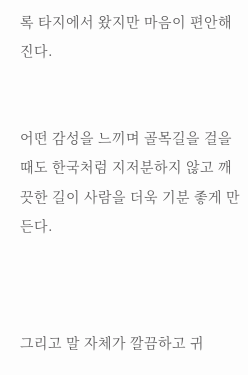록 타지에서 왔지만 마음이 편안해진다.


어떤 감성을 느끼며 골목길을 걸을 때도 한국처럼 지저분하지 않고 깨끗한 길이 사람을 더욱 기분 좋게 만든다.



그리고 말 자체가 깔끔하고 귀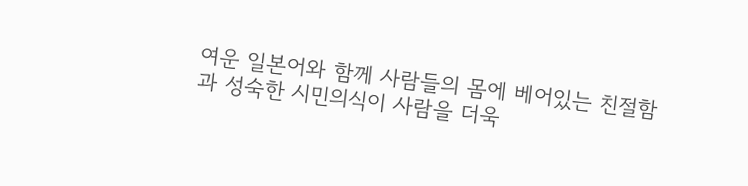여운 일본어와 함께 사람들의 몸에 베어있는 친절함과 성숙한 시민의식이 사람을 더욱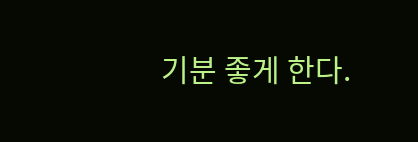기분 좋게 한다.